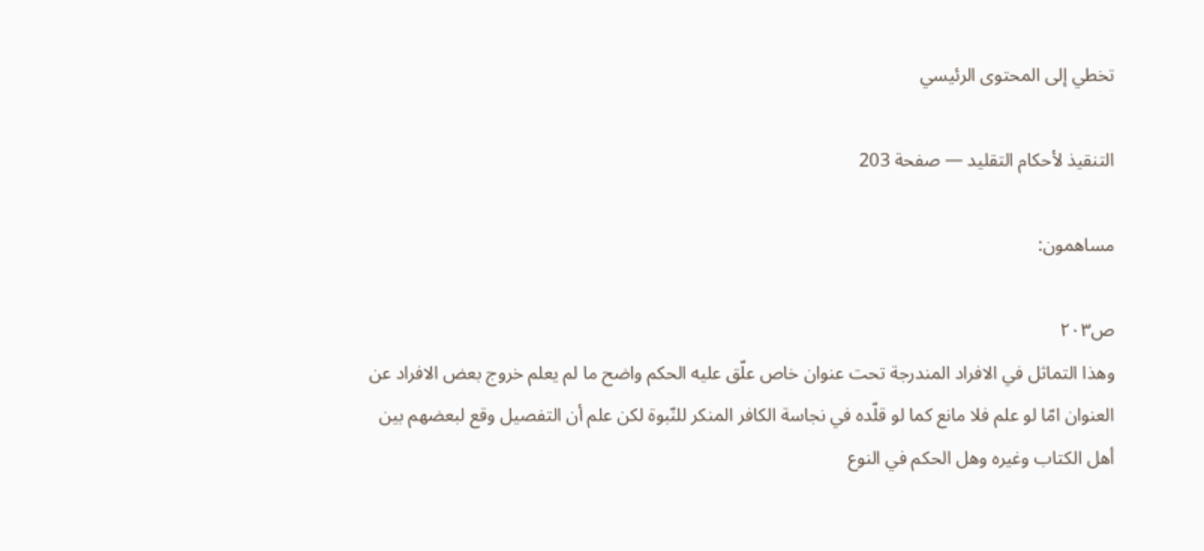تخطي إلى المحتوى الرئيسي

التنقيذ لأحكام التقليد — صفحة 203

مساهمون:

ص٢٠٣
وهذا التماثل في الافراد المندرجة تحت عنوان خاص علّق عليه الحكم واضح ما لم يعلم خروج بعض الافراد عن العنوان امّا لو علم فلا مانع كما لو قلّده في نجاسة الكافر المنكر للنّبوة لكن علم أن التفصيل وقع لبعضهم بين أهل الكتاب وغيره وهل الحكم في النوع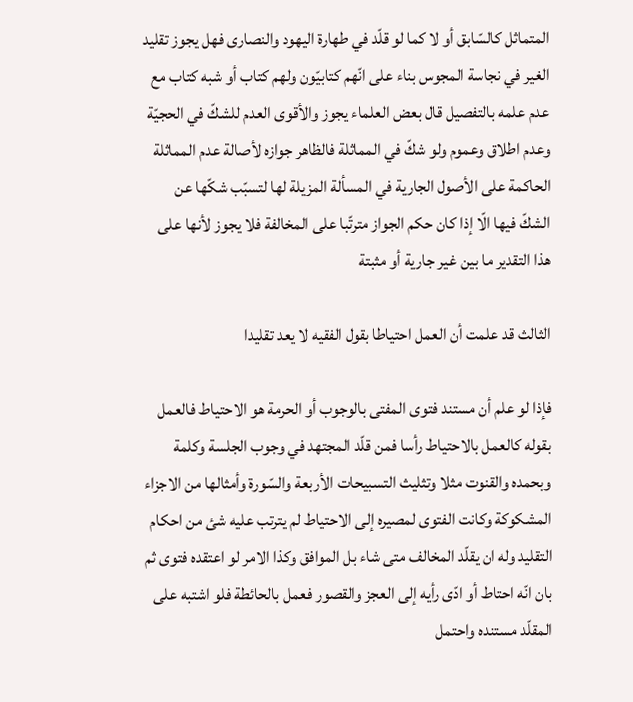المتماثل كالسّابق أو لا كما لو قلّد في طهارة اليهود والنصارى فهل يجوز تقليد الغير في نجاسة المجوس بناء على انّهم كتابيّون ولهم كتاب أو شبه كتاب مع عدم علمه بالتفصيل قال بعض العلماء يجوز والأقوى العدم للشكّ في الحجيّة وعدم اطلاق وعموم ولو شكّ في المماثلة فالظاهر جوازه لأصالة عدم المماثلة الحاكمة على الأصول الجارية في المسألة المزيلة لها لتسبّب شكّها عن الشكّ فيها الّا إذا كان حكم الجواز مترتّبا على المخالفة فلا يجوز لأنها على هذا التقدير ما بين غير جارية أو مثبتة

الثالث قد علمت أن العمل احتياطا بقول الفقيه لا يعد تقليدا

فإذا لو علم أن مستند فتوى المفتى بالوجوب أو الحرمة هو الاحتياط فالعمل بقوله كالعمل بالاحتياط رأسا فمن قلّد المجتهد في وجوب الجلسة وكلمة وبحمده والقنوت مثلا وتثليث التسبيحات الأربعة والسّورة وأمثالها من الاجزاء المشكوكة وكانت الفتوى لمصيره إلى الاحتياط لم يترتب عليه شئ من احكام التقليد وله ان يقلّد المخالف متى شاء بل الموافق وكذا الامر لو اعتقده فتوى ثم بان انّه احتاط أو ادّى رأيه إلى العجز والقصور فعمل بالحائطة فلو اشتبه على المقلّد مستنده واحتمل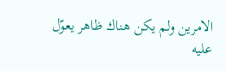الامرين ولم يكن هناك ظاهر يعوّل عليه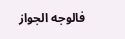فالوجه الجواز